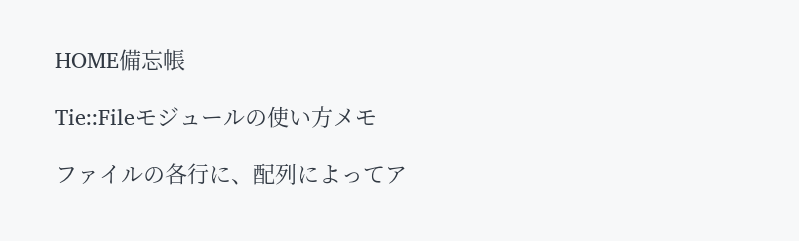HOME備忘帳

Tie::Fileモジュールの使い方メモ

ファイルの各行に、配列によってア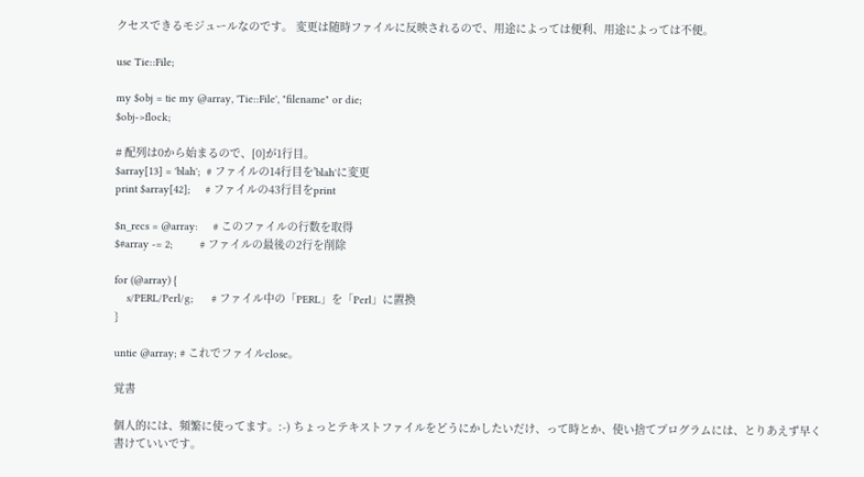クセスできるモジュールなのです。 変更は随時ファイルに反映されるので、用途によっては便利、用途によっては不便。

use Tie::File;

my $obj = tie my @array, 'Tie::File', "filename" or die;
$obj->flock;

# 配列は0から始まるので、[0]が1行目。
$array[13] = 'blah';  # ファイルの14行目を'blah'に変更
print $array[42];     # ファイルの43行目をprint

$n_recs = @array:     # このファイルの行数を取得
$#array -= 2;         # ファイルの最後の2行を削除

for (@array) {
    s/PERL/Perl/g;      # ファイル中の「PERL」を「Perl」に置換
}

untie @array; # これでファイルclose。

覚書

個人的には、頻繁に使ってます。:-) ちょっとテキストファイルをどうにかしたいだけ、って時とか、使い捨てプログラムには、とりあえず早く書けていいです。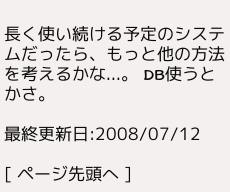長く使い続ける予定のシステムだったら、もっと他の方法を考えるかな...。 DB使うとかさ。

最終更新日:2008/07/12

[ ページ先頭へ ]